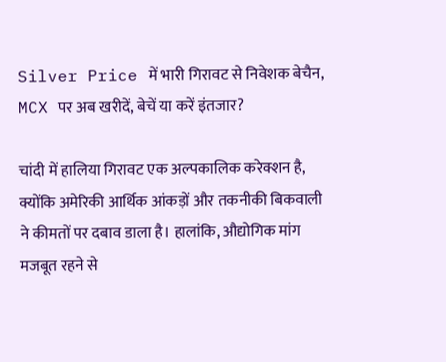Silver Price में भारी गिरावट से निवेशक बेचैन, MCX पर अब खरीदें, बेचें या करें इंतजार?

चांदी में हालिया गिरावट एक अल्पकालिक करेक्शन है, क्योंकि अमेरिकी आर्थिक आंकड़ों और तकनीकी बिकवाली ने कीमतों पर दबाव डाला है। हालांकि, औद्योगिक मांग मजबूत रहने से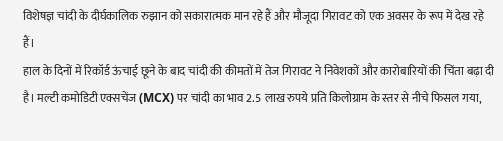विशेषज्ञ चांदी के दीर्घकालिक रुझान को सकारात्मक मान रहे हैं और मौजूदा गिरावट को एक अवसर के रूप में देख रहे हैं।
हाल के दिनों में रिकॉर्ड ऊंचाई छूने के बाद चांदी की कीमतों में तेज गिरावट ने निवेशकों और कारोबारियों की चिंता बढ़ा दी है। मल्टी कमोडिटी एक्सचेंज (MCX) पर चांदी का भाव 2.5 लाख रुपये प्रति किलोग्राम के स्तर से नीचे फिसल गया,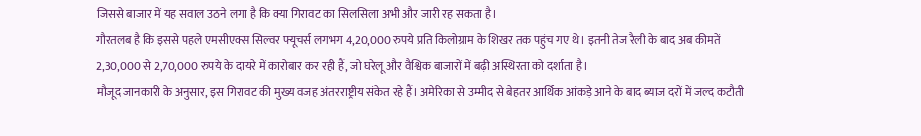जिससे बाजार में यह सवाल उठने लगा है कि क्या गिरावट का सिलसिला अभी और जारी रह सकता है।
गौरतलब है कि इससे पहले एमसीएक्स सिल्वर फ्यूचर्स लगभग 4,20,000 रुपये प्रति किलोग्राम के शिखर तक पहुंच गए थे। इतनी तेज रैली के बाद अब कीमतें 2,30,000 से 2,70,000 रुपये के दायरे में कारोबार कर रही हैं, जो घरेलू और वैश्विक बाजारों में बढ़ी अस्थिरता को दर्शाता है।
मौजूद जानकारी के अनुसार, इस गिरावट की मुख्य वजह अंतरराष्ट्रीय संकेत रहे हैं। अमेरिका से उम्मीद से बेहतर आर्थिक आंकड़े आने के बाद ब्याज दरों में जल्द कटौती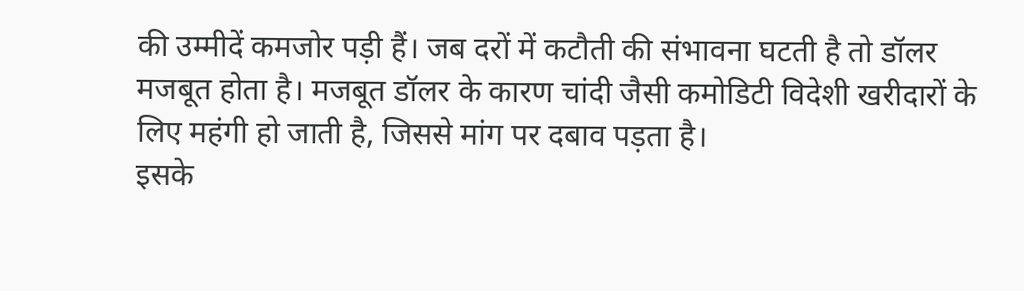की उम्मीदें कमजोर पड़ी हैं। जब दरों में कटौती की संभावना घटती है तो डॉलर मजबूत होता है। मजबूत डॉलर के कारण चांदी जैसी कमोडिटी विदेशी खरीदारों के लिए महंगी हो जाती है, जिससे मांग पर दबाव पड़ता है।
इसके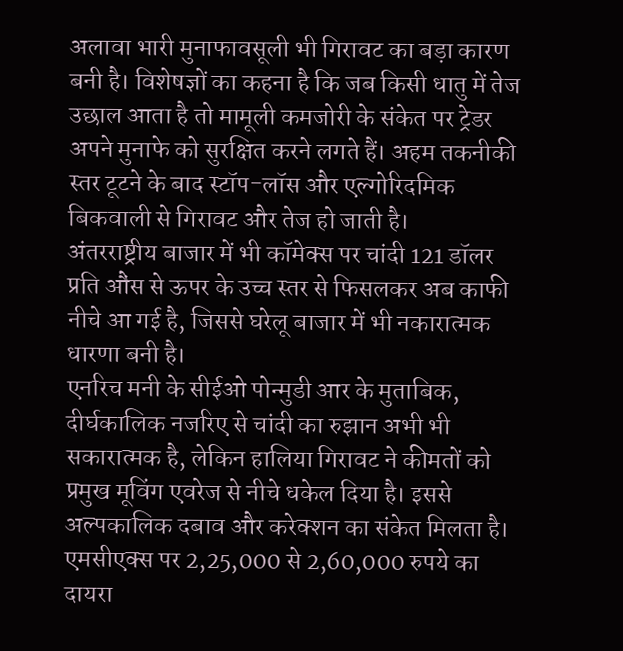अलावा भारी मुनाफावसूली भी गिरावट का बड़ा कारण बनी है। विशेषज्ञों का कहना है कि जब किसी धातु में तेज उछाल आता है तो मामूली कमजोरी के संकेत पर ट्रेडर अपने मुनाफे को सुरक्षित करने लगते हैं। अहम तकनीकी स्तर टूटने के बाद स्टॉप-लॉस और एल्गोरिदमिक बिकवाली से गिरावट और तेज हो जाती है।
अंतरराष्ट्रीय बाजार में भी कॉमेक्स पर चांदी 121 डॉलर प्रति औंस से ऊपर के उच्च स्तर से फिसलकर अब काफी नीचे आ गई है, जिससे घरेलू बाजार में भी नकारात्मक धारणा बनी है।
एनरिच मनी के सीईओ पोन्मुडी आर के मुताबिक, दीर्घकालिक नजरिए से चांदी का रुझान अभी भी सकारात्मक है, लेकिन हालिया गिरावट ने कीमतों को प्रमुख मूविंग एवरेज से नीचे धकेल दिया है। इससे अल्पकालिक दबाव और करेक्शन का संकेत मिलता है।
एमसीएक्स पर 2,25,000 से 2,60,000 रुपये का दायरा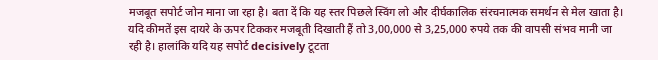मजबूत सपोर्ट जोन माना जा रहा है। बता दें कि यह स्तर पिछले स्विंग लो और दीर्घकालिक संरचनात्मक समर्थन से मेल खाता है। यदि कीमतें इस दायरे के ऊपर टिककर मजबूती दिखाती हैं तो 3,00,000 से 3,25,000 रुपये तक की वापसी संभव मानी जा रही है। हालांकि यदि यह सपोर्ट decisively टूटता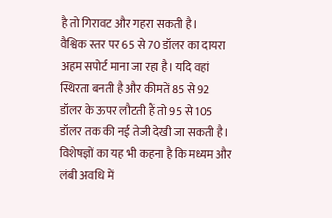है तो गिरावट और गहरा सकती है।
वैश्विक स्तर पर 65 से 70 डॉलर का दायरा अहम सपोर्ट माना जा रहा है। यदि वहां स्थिरता बनती है और कीमतें 85 से 92 डॉलर के ऊपर लौटती हैं तो 95 से 105 डॉलर तक की नई तेजी देखी जा सकती है।
विशेषज्ञों का यह भी कहना है कि मध्यम और लंबी अवधि में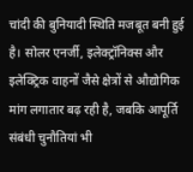चांदी की बुनियादी स्थिति मजबूत बनी हुई है। सोलर एनर्जी, इलेक्ट्रॉनिक्स और इलेक्ट्रिक वाहनों जैसे क्षेत्रों से औद्योगिक मांग लगातार बढ़ रही है, जबकि आपूर्ति संबंधी चुनौतियां भी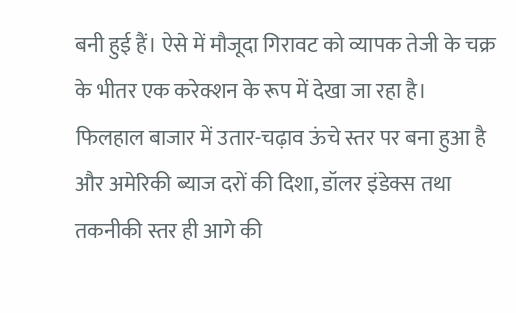बनी हुई हैं। ऐसे में मौजूदा गिरावट को व्यापक तेजी के चक्र के भीतर एक करेक्शन के रूप में देखा जा रहा है।
फिलहाल बाजार में उतार-चढ़ाव ऊंचे स्तर पर बना हुआ है और अमेरिकी ब्याज दरों की दिशा, डॉलर इंडेक्स तथा तकनीकी स्तर ही आगे की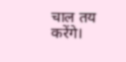चाल तय करेंगे।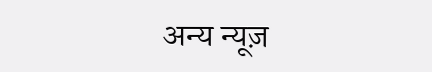अन्य न्यूज़